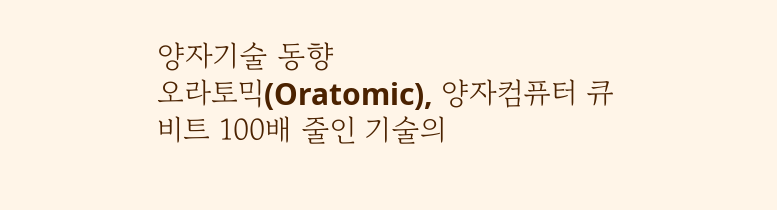양자기술 동향
오라토믹(Oratomic), 양자컴퓨터 큐비트 100배 줄인 기술의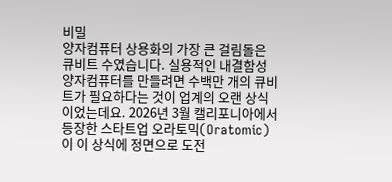비밀
양자컴퓨터 상용화의 가장 큰 걸림돌은 큐비트 수였습니다. 실용적인 내결함성 양자컴퓨터를 만들려면 수백만 개의 큐비트가 필요하다는 것이 업계의 오랜 상식이었는데요. 2026년 3월 캘리포니아에서 등장한 스타트업 오라토믹(Oratomic)이 이 상식에 정면으로 도전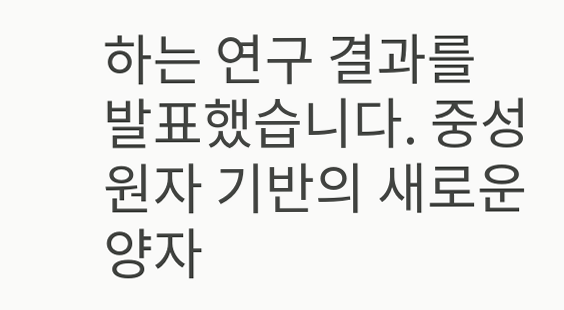하는 연구 결과를 발표했습니다. 중성원자 기반의 새로운 양자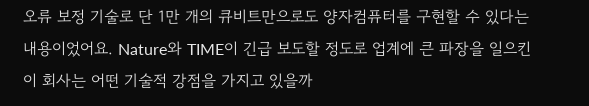오류 보정 기술로 단 1만 개의 큐비트만으로도 양자컴퓨터를 구현할 수 있다는 내용이었어요. Nature와 TIME이 긴급 보도할 정도로 업계에 큰 파장을 일으킨 이 회사는 어떤 기술적 강점을 가지고 있을까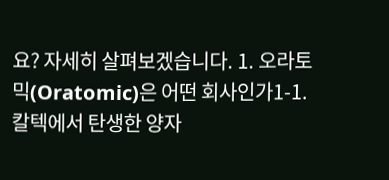요? 자세히 살펴보겠습니다. 1. 오라토믹(Oratomic)은 어떤 회사인가1-1. 칼텍에서 탄생한 양자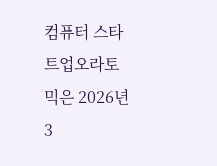컴퓨터 스타트업오라토믹은 2026년 3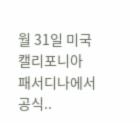월 31일 미국 캘리포니아 패서디나에서 공식..